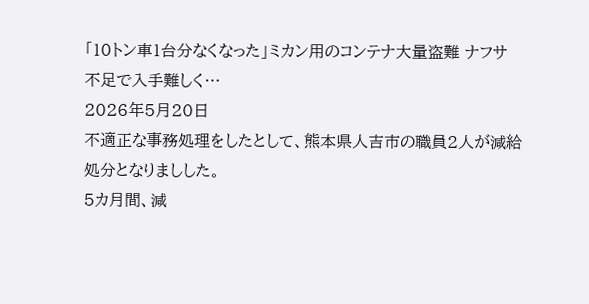「10トン車1台分なくなった」ミカン用のコンテナ大量盗難 ナフサ不足で入手難しく…
2026年5月20日
不適正な事務処理をしたとして、熊本県人吉市の職員2人が減給処分となりましした。
5カ月間、減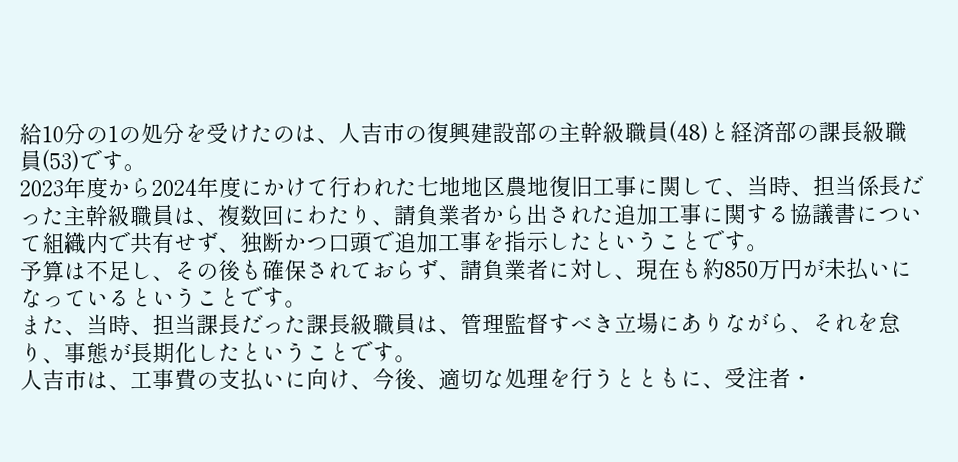給10分の1の処分を受けたのは、人吉市の復興建設部の主幹級職員(48)と経済部の課長級職員(53)です。
2023年度から2024年度にかけて行われた七地地区農地復旧工事に関して、当時、担当係長だった主幹級職員は、複数回にわたり、請負業者から出された追加工事に関する協議書について組織内で共有せず、独断かつ口頭で追加工事を指示したということです。
予算は不足し、その後も確保されておらず、請負業者に対し、現在も約850万円が未払いになっているということです。
また、当時、担当課長だった課長級職員は、管理監督すべき立場にありながら、それを怠り、事態が長期化したということです。
人吉市は、工事費の支払いに向け、今後、適切な処理を行うとともに、受注者・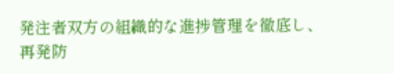発注者双方の組織的な進捗管理を徹底し、再発防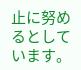止に努めるとしています。